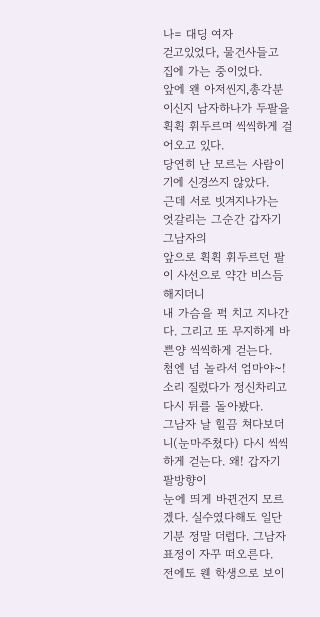나= 대딩 여자
걷고있었다, 물건사들고 집에 가는 중이었다.
앞에 왠 아저씬지,총각분이신지 남자하나가 두팔을 휙휙 휘두르며 씩씩하게 걸어오고 있다.
당연히 난 모르는 사람이기에 신경쓰지 않았다.
근데 서로 빗겨지나가는 엇갈리는 그순간 갑자기 그남자의
앞으로 휙휙 휘두르던 팔이 사선으로 약간 비스듬 해지더니
내 가슴을 퍽 치고 지나간다. 그리고 또 무지하게 바쁜양 씩씩하게 걷는다.
첨엔 넘 놀라서 엄마야~! 소리 질렀다가 정신차리고 다시 뒤를 돌아봤다.
그남자 날 힐끔 쳐다보더니(눈마주쳤다) 다시 씩씩하게 걷는다. 왜! 갑자기 팔방향이
눈에 띄게 바뀐건지 모르겠다. 실수였다해도 일단 기분 정말 더럽다. 그남자 표정이 자꾸 떠오른다.
전에도 웬 학생으로 보이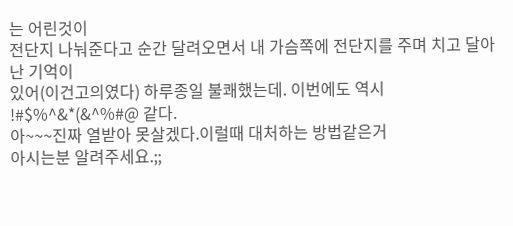는 어린것이
전단지 나눠준다고 순간 달려오면서 내 가슴쪽에 전단지를 주며 치고 달아난 기억이
있어(이건고의였다) 하루종일 불쾌했는데. 이번에도 역시 !#$%^&*(&^%#@ 같다.
아~~~진짜 열받아 못살겠다.이럴때 대처하는 방법같은거
아시는분 알려주세요.;;